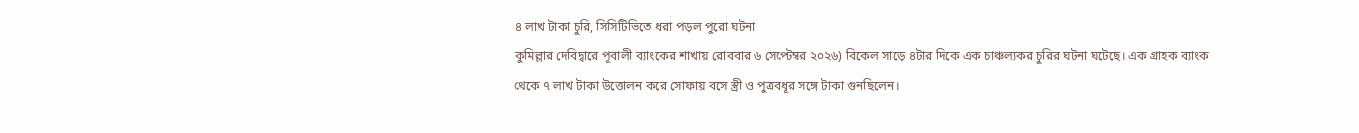৪ লাখ টাকা চুরি, সিসিটিভিতে ধরা পড়ল পুরো ঘটনা
কুমিল্লার দেবিদ্বারে পূবালী ব্যাংকের শাখায় রোববার ৬ সেপ্টেম্বর ২০২৬) বিকেল সাড়ে ৪টার দিকে এক চাঞ্চল্যকর চুরির ঘটনা ঘটেছে। এক গ্রাহক ব্যাংক থেকে ৭ লাখ টাকা উত্তোলন করে সোফায় বসে স্ত্রী ও পুত্রবধূর সঙ্গে টাকা গুনছিলেন।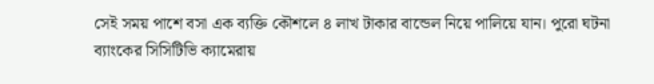সেই সময় পাশে বসা এক ব্যক্তি কৌশলে ৪ লাখ টাকার বান্ডেল নিয়ে পালিয়ে যান। পুরো ঘটনা ব্যাংকের সিসিটিভি ক্যামেরায়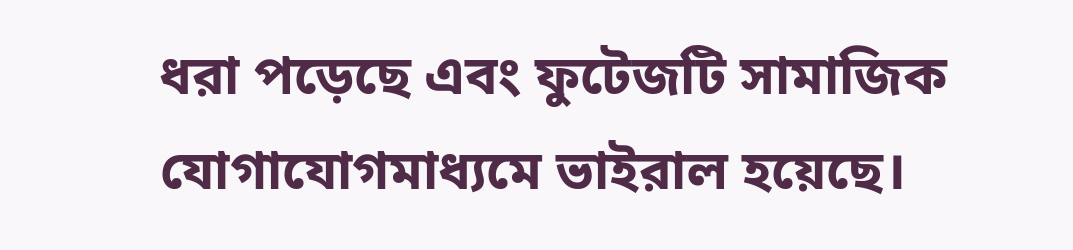ধরা পড়েছে এবং ফুটেজটি সামাজিক যোগাযোগমাধ্যমে ভাইরাল হয়েছে।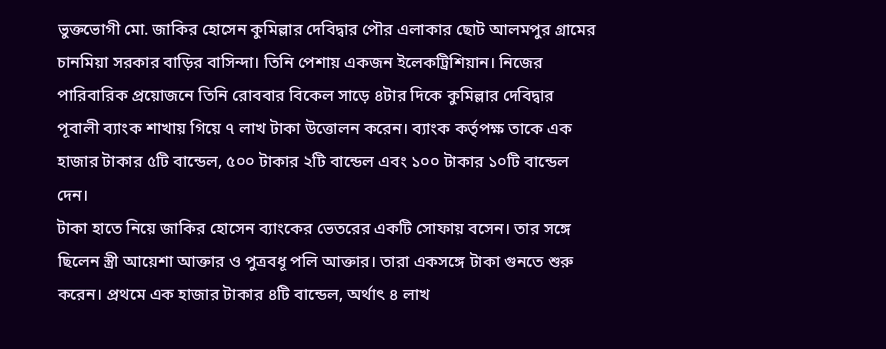ভুক্তভোগী মো. জাকির হোসেন কুমিল্লার দেবিদ্বার পৌর এলাকার ছোট আলমপুর গ্রামের চানমিয়া সরকার বাড়ির বাসিন্দা। তিনি পেশায় একজন ইলেকট্রিশিয়ান। নিজের পারিবারিক প্রয়োজনে তিনি রোববার বিকেল সাড়ে ৪টার দিকে কুমিল্লার দেবিদ্বার পূবালী ব্যাংক শাখায় গিয়ে ৭ লাখ টাকা উত্তোলন করেন। ব্যাংক কর্তৃপক্ষ তাকে এক হাজার টাকার ৫টি বান্ডেল, ৫০০ টাকার ২টি বান্ডেল এবং ১০০ টাকার ১০টি বান্ডেল দেন।
টাকা হাতে নিয়ে জাকির হোসেন ব্যাংকের ভেতরের একটি সোফায় বসেন। তার সঙ্গে ছিলেন স্ত্রী আয়েশা আক্তার ও পুত্রবধূ পলি আক্তার। তারা একসঙ্গে টাকা গুনতে শুরু করেন। প্রথমে এক হাজার টাকার ৪টি বান্ডেল, অর্থাৎ ৪ লাখ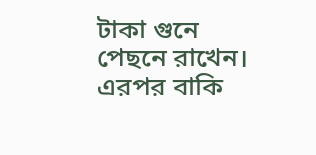টাকা গুনে পেছনে রাখেন। এরপর বাকি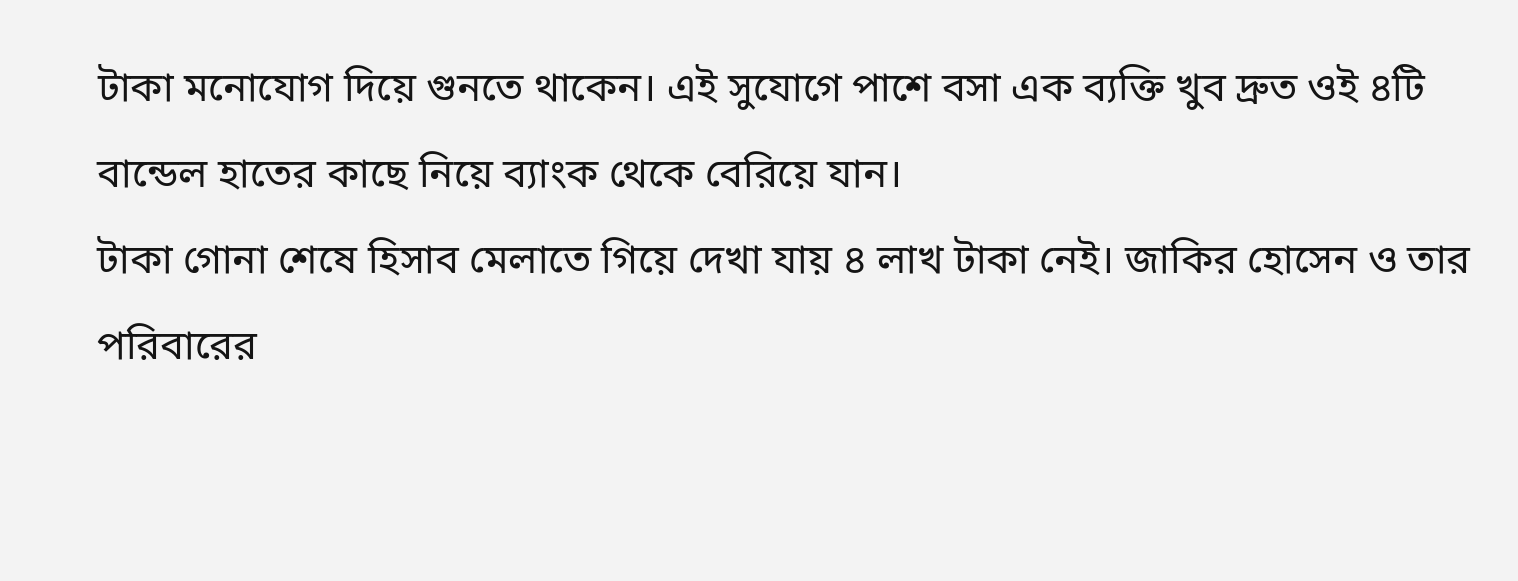টাকা মনোযোগ দিয়ে গুনতে থাকেন। এই সুযোগে পাশে বসা এক ব্যক্তি খুব দ্রুত ওই ৪টি বান্ডেল হাতের কাছে নিয়ে ব্যাংক থেকে বেরিয়ে যান।
টাকা গোনা শেষে হিসাব মেলাতে গিয়ে দেখা যায় ৪ লাখ টাকা নেই। জাকির হোসেন ও তার পরিবারের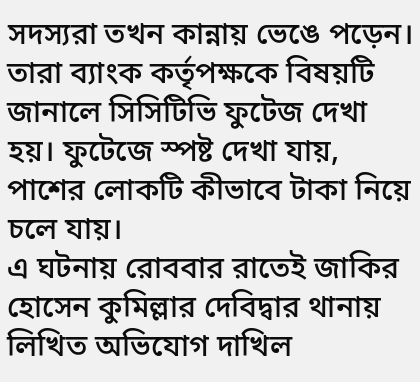সদস্যরা তখন কান্নায় ভেঙে পড়েন। তারা ব্যাংক কর্তৃপক্ষকে বিষয়টি জানালে সিসিটিভি ফুটেজ দেখা হয়। ফুটেজে স্পষ্ট দেখা যায়, পাশের লোকটি কীভাবে টাকা নিয়ে চলে যায়।
এ ঘটনায় রোববার রাতেই জাকির হোসেন কুমিল্লার দেবিদ্বার থানায় লিখিত অভিযোগ দাখিল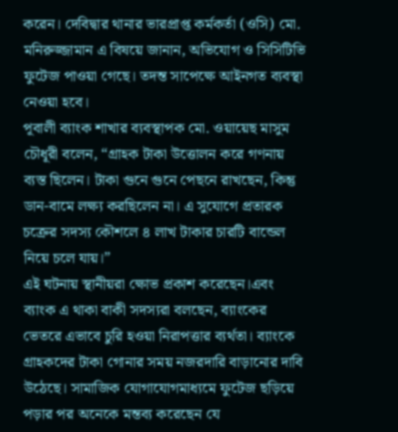করেন। দেবিদ্বার থানার ভারপ্রাপ্ত কর্মকর্তা (ওসি) মো. মনিরুজ্জামান এ বিষয়ে জানান, অভিযোগ ও সিসিটিভি ফুটেজ পাওয়া গেছে। তদন্ত সাপেক্ষে আইনগত ব্যবস্থা নেওয়া হবে।
পূবালী ব্যাংক শাখার ব্যবস্থাপক মো. ওয়ায়েছ মাসুম চৌধূরী বলেন, “গ্রাহক টাকা উত্তোলন করে গণনায় ব্যস্ত ছিলেন। টাকা গুনে গুনে পেছনে রাখছেন, কিন্তু ডান-বামে লক্ষ্য করছিলেন না। এ সুযোগে প্রতারক চক্রের সদস্য কৌশলে ৪ লাখ টাকার চারটি বান্ডেল নিয়ে চলে যায়।”
এই ঘটনায় স্থানীয়রা ক্ষোভ প্রকাশ করেছেন।এবং ব্যাংক এ থাকা বাকী সদস্যরা বলছেন, ব্যাংকের ভেতরে এভাবে চুরি হওয়া নিরাপত্তার ব্যর্থতা। ব্যাংকে গ্রাহকদের টাকা গোনার সময় নজরদারি বাড়ানোর দাবি উঠেছে। সামাজিক যোগাযোগমাধ্যমে ফুটেজ ছড়িয়ে পড়ার পর অনেকে মন্তব্য করেছেন যে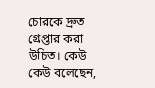চোরকে দ্রুত গ্রেপ্তার করা উচিত। কেউ কেউ বলেছেন,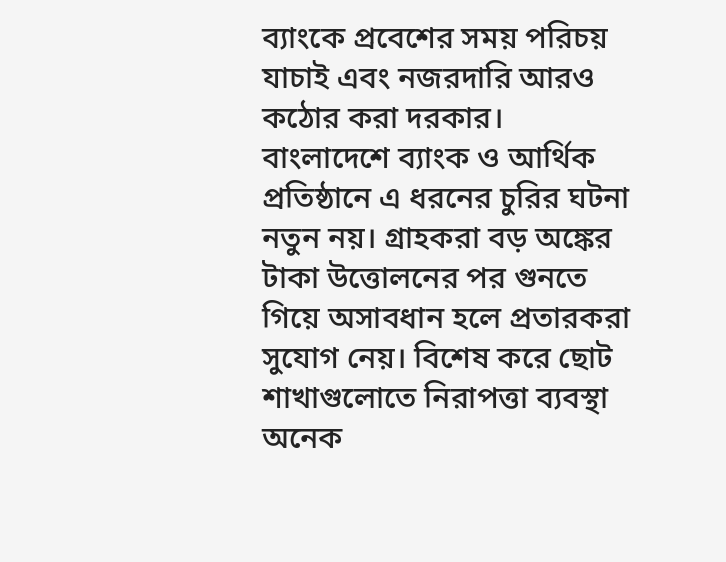ব্যাংকে প্রবেশের সময় পরিচয় যাচাই এবং নজরদারি আরও কঠোর করা দরকার।
বাংলাদেশে ব্যাংক ও আর্থিক প্রতিষ্ঠানে এ ধরনের চুরির ঘটনা নতুন নয়। গ্রাহকরা বড় অঙ্কের টাকা উত্তোলনের পর গুনতে গিয়ে অসাবধান হলে প্রতারকরা সুযোগ নেয়। বিশেষ করে ছোট শাখাগুলোতে নিরাপত্তা ব্যবস্থা অনেক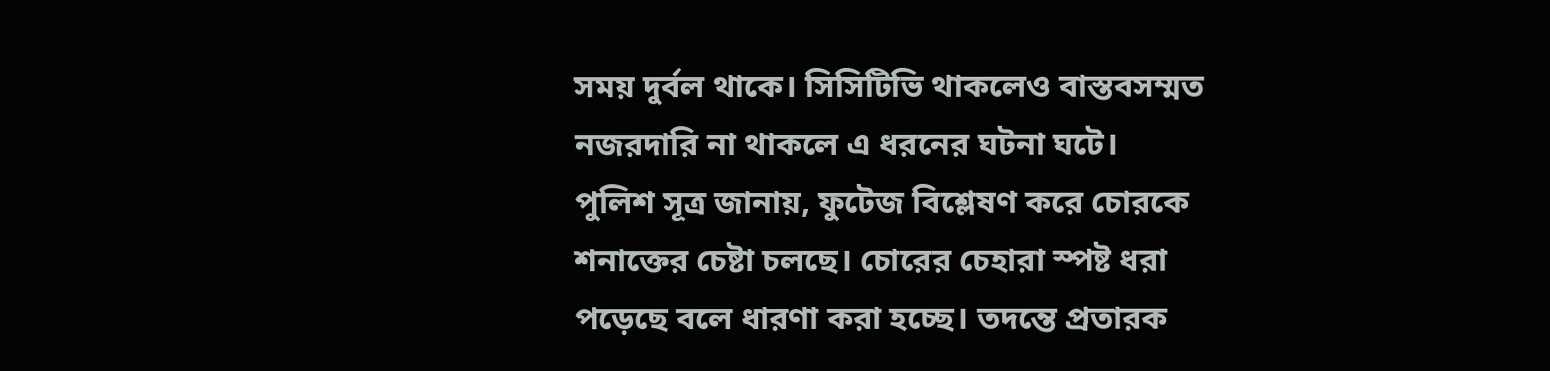সময় দুর্বল থাকে। সিসিটিভি থাকলেও বাস্তবসম্মত নজরদারি না থাকলে এ ধরনের ঘটনা ঘটে।
পুলিশ সূত্র জানায়, ফুটেজ বিশ্লেষণ করে চোরকে শনাক্তের চেষ্টা চলছে। চোরের চেহারা স্পষ্ট ধরা পড়েছে বলে ধারণা করা হচ্ছে। তদন্তে প্রতারক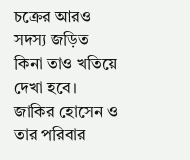চক্রের আরও সদস্য জড়িত কিনা তাও খতিয়ে দেখা হবে।
জাকির হোসেন ও তার পরিবার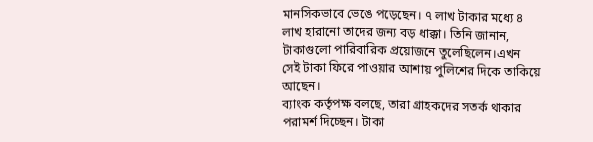মানসিকভাবে ভেঙে পড়েছেন। ৭ লাখ টাকার মধ্যে ৪ লাখ হারানো তাদের জন্য বড় ধাক্কা। তিনি জানান, টাকাগুলো পারিবারিক প্রয়োজনে তুলেছিলেন।এখন সেই টাকা ফিরে পাওয়ার আশায় পুলিশের দিকে তাকিয়ে আছেন।
ব্যাংক কর্তৃপক্ষ বলছে, তারা গ্রাহকদের সতর্ক থাকার পরামর্শ দিচ্ছেন। টাকা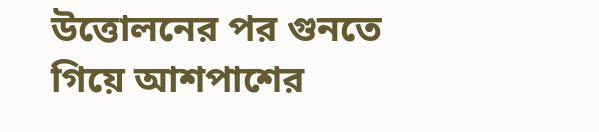উত্তোলনের পর গুনতে গিয়ে আশপাশের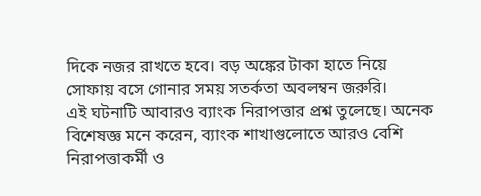দিকে নজর রাখতে হবে। বড় অঙ্কের টাকা হাতে নিয়ে সোফায় বসে গোনার সময় সতর্কতা অবলম্বন জরুরি।
এই ঘটনাটি আবারও ব্যাংক নিরাপত্তার প্রশ্ন তুলেছে। অনেক বিশেষজ্ঞ মনে করেন, ব্যাংক শাখাগুলোতে আরও বেশি নিরাপত্তাকর্মী ও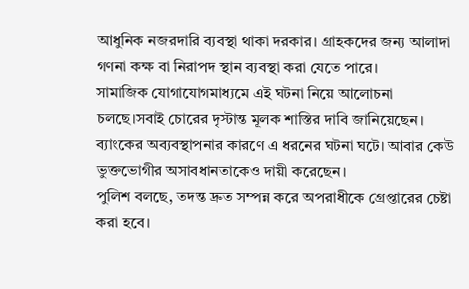আধুনিক নজরদারি ব্যবস্থা থাকা দরকার। গ্রাহকদের জন্য আলাদা গণনা কক্ষ বা নিরাপদ স্থান ব্যবস্থা করা যেতে পারে।
সামাজিক যোগাযোগমাধ্যমে এই ঘটনা নিয়ে আলোচনা চলছে।সবাই চোরের দৃস্টান্ত মূলক শাস্তির দাবি জানিয়েছেন। ব্যাংকের অব্যবস্থাপনার কারণে এ ধরনের ঘটনা ঘটে। আবার কেউ ভুক্তভোগীর অসাবধানতাকেও দায়ী করেছেন।
পুলিশ বলছে, তদন্ত দ্রুত সম্পন্ন করে অপরাধীকে গ্রেপ্তারের চেষ্টা করা হবে।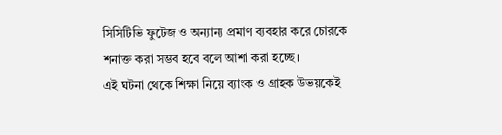সিসিটিভি ফুটেজ ও অন্যান্য প্রমাণ ব্যবহার করে চোরকে শনাক্ত করা সম্ভব হবে বলে আশা করা হচ্ছে।
এই ঘটনা থেকে শিক্ষা নিয়ে ব্যাংক ও গ্রাহক উভয়কেই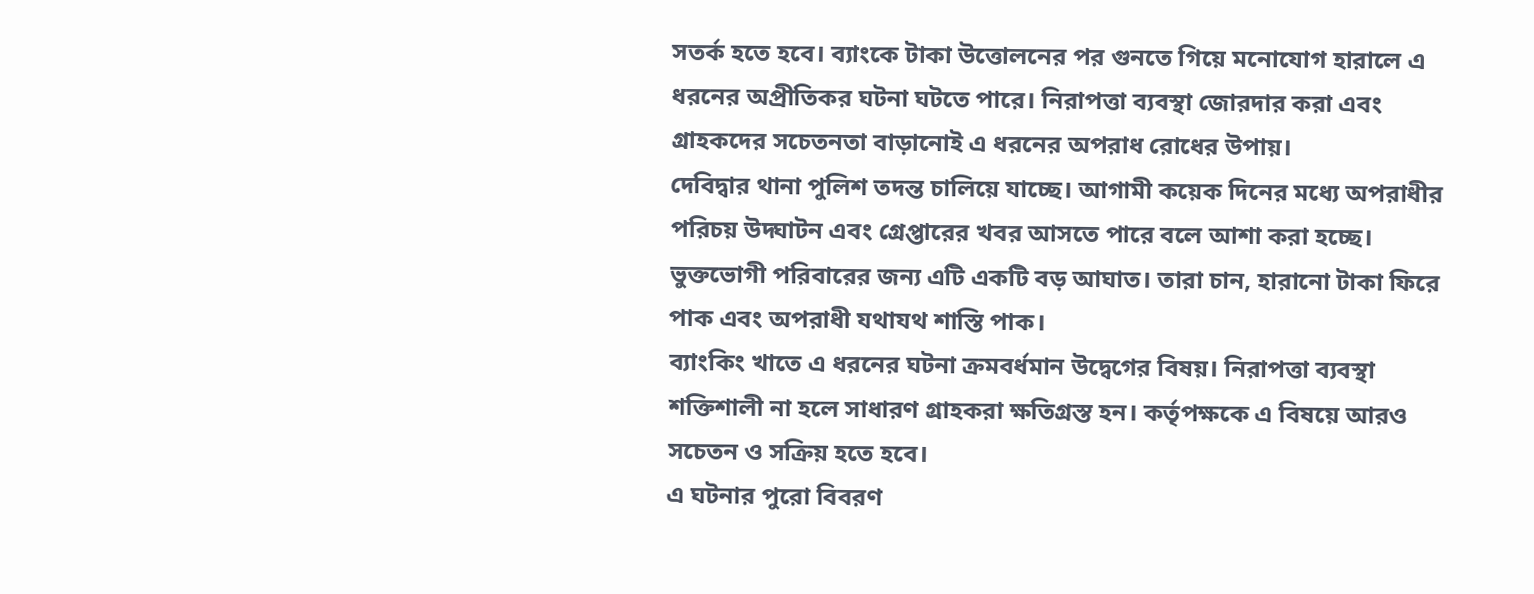সতর্ক হতে হবে। ব্যাংকে টাকা উত্তোলনের পর গুনতে গিয়ে মনোযোগ হারালে এ ধরনের অপ্রীতিকর ঘটনা ঘটতে পারে। নিরাপত্তা ব্যবস্থা জোরদার করা এবং গ্রাহকদের সচেতনতা বাড়ানোই এ ধরনের অপরাধ রোধের উপায়।
দেবিদ্বার থানা পুলিশ তদন্ত চালিয়ে যাচ্ছে। আগামী কয়েক দিনের মধ্যে অপরাধীর পরিচয় উদ্ঘাটন এবং গ্রেপ্তারের খবর আসতে পারে বলে আশা করা হচ্ছে। ভুক্তভোগী পরিবারের জন্য এটি একটি বড় আঘাত। তারা চান, হারানো টাকা ফিরে পাক এবং অপরাধী যথাযথ শাস্তি পাক।
ব্যাংকিং খাতে এ ধরনের ঘটনা ক্রমবর্ধমান উদ্বেগের বিষয়। নিরাপত্তা ব্যবস্থা শক্তিশালী না হলে সাধারণ গ্রাহকরা ক্ষতিগ্রস্ত হন। কর্তৃপক্ষকে এ বিষয়ে আরও সচেতন ও সক্রিয় হতে হবে।
এ ঘটনার পুরো বিবরণ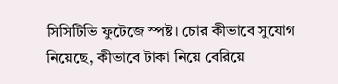সিসিটিভি ফুটেজে স্পষ্ট। চোর কীভাবে সুযোগ নিয়েছে, কীভাবে টাকা নিয়ে বেরিয়ে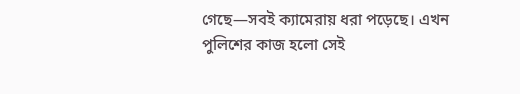গেছে—সবই ক্যামেরায় ধরা পড়েছে। এখন পুলিশের কাজ হলো সেই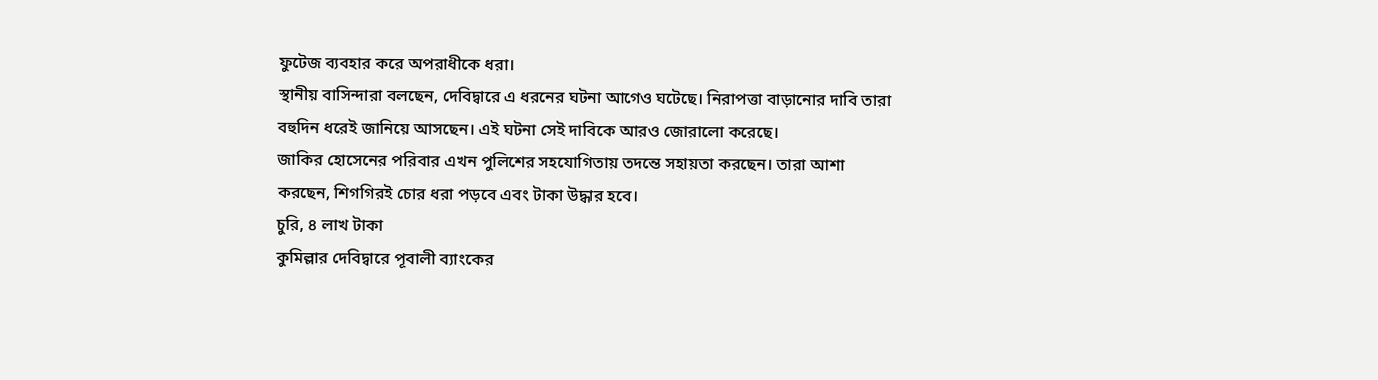ফুটেজ ব্যবহার করে অপরাধীকে ধরা।
স্থানীয় বাসিন্দারা বলছেন, দেবিদ্বারে এ ধরনের ঘটনা আগেও ঘটেছে। নিরাপত্তা বাড়ানোর দাবি তারা বহুদিন ধরেই জানিয়ে আসছেন। এই ঘটনা সেই দাবিকে আরও জোরালো করেছে।
জাকির হোসেনের পরিবার এখন পুলিশের সহযোগিতায় তদন্তে সহায়তা করছেন। তারা আশা করছেন, শিগগিরই চোর ধরা পড়বে এবং টাকা উদ্ধার হবে।
চুরি, ৪ লাখ টাকা
কুমিল্লার দেবিদ্বারে পূবালী ব্যাংকের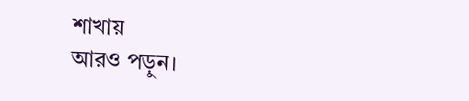শাখায়
আরও পড়ুন।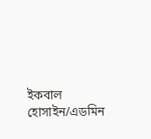ইকবাল হোসাইন/এডমিন